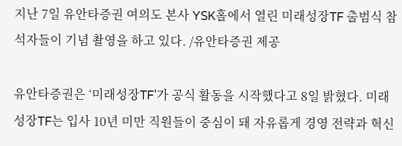지난 7일 유안타증권 여의도 본사 YSK홀에서 열린 미래성장TF 출범식 참석자들이 기념 촬영을 하고 있다. /유안타증권 제공

유안타증권은 ‘미래성장TF’가 공식 활동을 시작했다고 8일 밝혔다. 미래성장TF는 입사 10년 미만 직원들이 중심이 돼 자유롭게 경영 전략과 혁신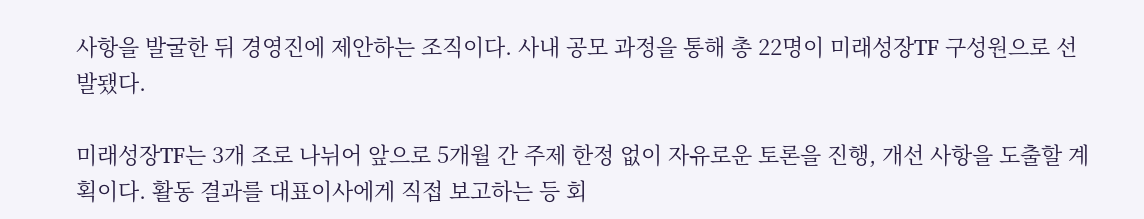사항을 발굴한 뒤 경영진에 제안하는 조직이다. 사내 공모 과정을 통해 총 22명이 미래성장TF 구성원으로 선발됐다.

미래성장TF는 3개 조로 나뉘어 앞으로 5개월 간 주제 한정 없이 자유로운 토론을 진행, 개선 사항을 도출할 계획이다. 활동 결과를 대표이사에게 직접 보고하는 등 회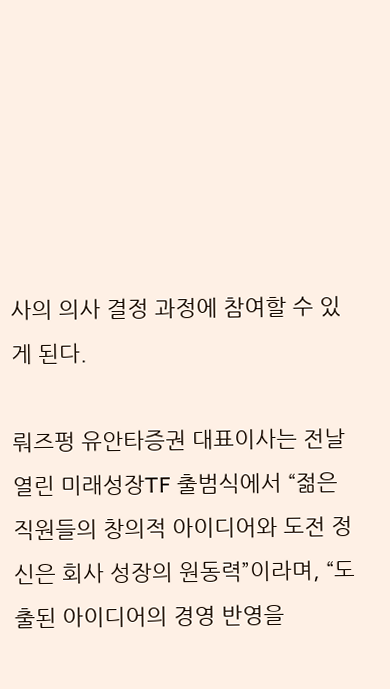사의 의사 결정 과정에 참여할 수 있게 된다.

뤄즈펑 유안타증권 대표이사는 전날 열린 미래성장TF 출범식에서 “젊은 직원들의 창의적 아이디어와 도전 정신은 회사 성장의 원동력”이라며, “도출된 아이디어의 경영 반영을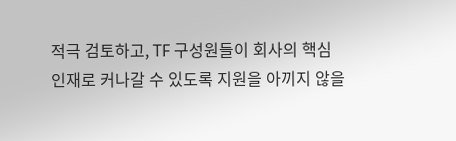적극 검토하고, TF 구성원들이 회사의 핵심 인재로 커나갈 수 있도록 지원을 아끼지 않을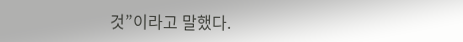것”이라고 말했다.